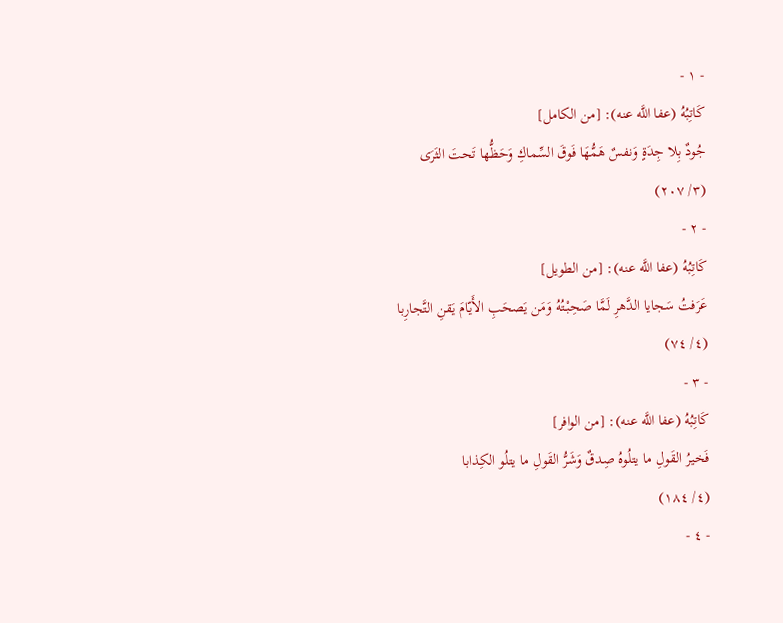- ١ -
كَاتِبُهُ (عفا اللَّه عنه): [من الكامل]
جُودٌ بِلا جِدَةٍ وَنفسٌ هَمُّهَا فَوقَ السِّماكِ وَحَظُّها تَحتَ الثَرَى
(٣/ ٢٠٧)
- ٢ -
كَاتِبُهُ (عفا اللَّه عنه): [من الطويل]
عَرَفتُ سَجايا الدَّهرِ لَمَّا صَحِبْتُهُ وَمَن يَصحَبِ الأَيّامَ يَقنِ التَّجارِبا
(٤/ ٧٤)
- ٣ -
كَاتِبُهُ (عفا اللَّه عنه): [من الوافر]
فَخيرُ القَولِ ما يتلُوهُ صِدقٌ وَشَرُّ القَولِ ما يتلُو الكِذابا
(٤/ ١٨٤)
- ٤ -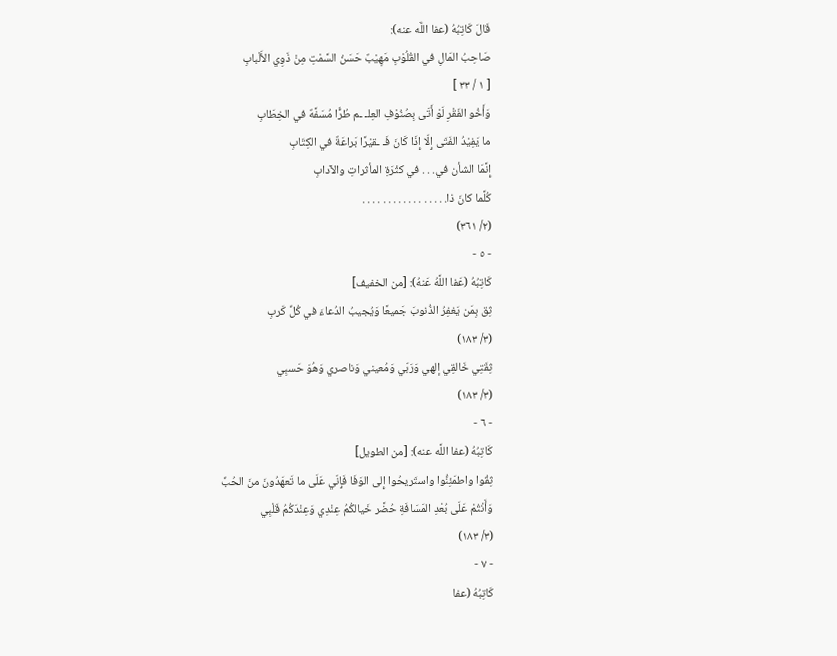قَالَ كَاتِبُهُ (عفا اللَّه عنه):
صَاحِبُ المَالِ في القُلُوْبِ مَهِيْبٌ حَسَنُ السَّمْتِ مِنْ ذَوِي الأَلْبابِ
[ ١ / ٣٣ ]
وَأَخُو الفَقْرِ لَوْ أَتَى بِصُنُوْفِ العِلـ ـم طُرًّا مُسَفَّهٌ في الخِطَابِ
ما يَفِيْدُ الفَتَى إِلّا إِذَا كَانَ فَـ ـقيْرًا بَراعَةٌ في الكِتَابِ
إِنَّمَا الشأن في. . . في كثْرَةِ المأثراتِ والآدابِ
كُلَّما كانَ ذا. . . . . . . . . . . . . . . . .
(٢/ ٣٦١)
- ٥ -
كَاتِبُهُ (عَفا اللَّهُ عَنهُ): [من الخفيف]
ثِق بِمَن يَغفِرُ الذُنوبَ جَميعًا وَيُجيبُ الدُعاءَ في كُلِّ كَربِ
(٣/ ١٨٣)
ثِقَتِي خَالقِي إلهي وَرَبّي وَمُعيني وَناصري وَهُوَ حَسبِي
(٣/ ١٨٣)
- ٦ -
كَاتِبُهُ (عفا اللَّه عنه): [من الطويل]
ثِقُوا واطمَئِنُّوا واستَريحُوا إِلى الوَفَا فَإِنّي عَلَى ما تَعهَدُونَ منَ الحُبِّ
وَأَنْتُمْ عَلَى بُعْدِ المَسَافَةِ حُضَّر خَيالكُمُ عِنْدِي وَعِنْدَكُمُ قَلْبِي
(٣/ ١٨٣)
- ٧ -
كَاتِبُهُ (عفا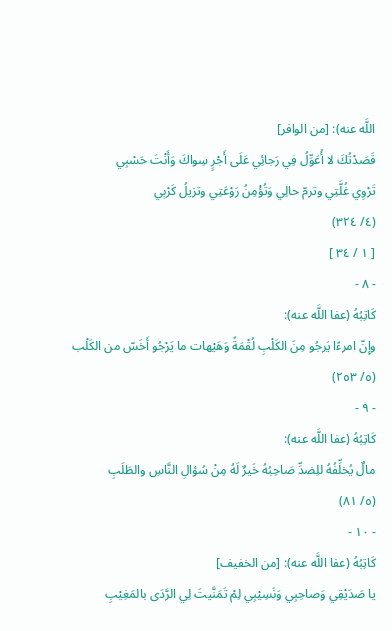اللَّه عنه): [من الوافر]
قَصَدْتُكَ لا أُعَوِّلُ فِي رَجائِي عَلَى أَجْرٍ سِواكَ وَأَنْتَ حَسْبِي
تَرْوِي غُلَّتِي وترمّ حالِي وَتُؤْمِنُ رَوْعَتِي وتزيلُ كَرْبِي
(٤/ ٣٢٤)
[ ١ / ٣٤ ]
- ٨ -
كَاتِبُهُ (عفا اللَّه عنه):
وإِنّ امرءًا يَرجُو مِنَ الكَلْبِ لُقْمَةً وَهَيْهات ما يَرْجُو أَخَسّ من الكَلْب
(٥/ ٢٥٣)
- ٩ -
كَاتِبُهُ (عفا اللَّه عنه):
مالٌ يُخلِّفُهُ للِضدِّ صَاحِبُهُ خَيرٌ لَهُ مِنْ سُؤالِ النَّاسِ والطَلَبِ
(٥/ ٨١)
- ١٠ -
كَاتِبُهُ (عفا اللَّه عنه): [من الخفيف]
يا صَدَيْقِي وَصاحِبِي وَنَسِيْبِي لِمْ تَمَنَّيتَ لِي الرَّدَى بالمَغِيْبِ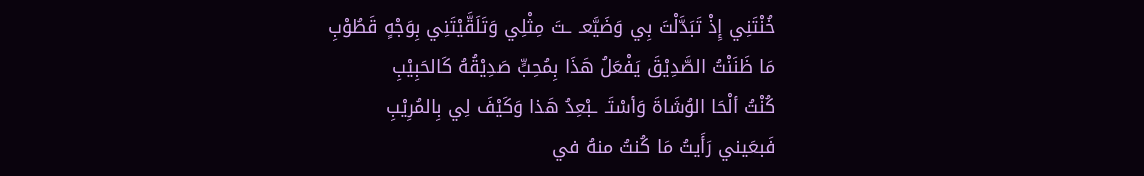خُنْتَنِي إِذْ تَبَدَّلْتَ بِي وَضَيَّعـ ـتَ مِثْلِي وَتَلَقَّيْتَنِي بِوَجْهٍ قَطُوْبِ
مَا ظَنَنْتُ الصَّدِيْقَ يَفْعَلُ هَذَا بِمُحِبٍّ صَدِيْقُهُ كَالحَبِيْبِ
كُنْتُ ألْحَا الوُشَاةَ وَأسْتَـ ـبْعِدُ هَذا وَكَيْفَ لِي بِالمُرِيْبِ
فَبعَيني رَأَيتُ مَا كُنتُ منهُ في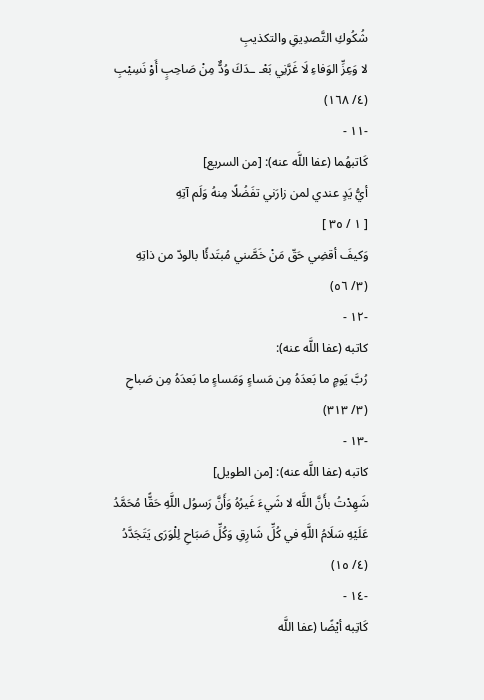شُكُوكِ التَّصدِيقِ والتكذيبِ
لا وَعِزِّ الوَفاءِ لَا غَرَّنِي بَعْـ ـدَكَ وُدٌّ مِنْ صَاحِبٍ أَوْ نَسِيْبِ
(٤/ ١٦٨)
-١١ -
كَاتبهُما (عفا اللَّه عنه): [من السريع]
أيُّ يَدٍ عندي لمن زارَني تفَضُلًا مِنهُ وَلَم آتِهِ
[ ١ / ٣٥ ]
وَكيفَ أقضِي حَقّ مَنْ خَصَّني مُبتَدئًا بالودّ من ذاتِهِ
(٣/ ٥٦)
-١٢ -
كاتبه (عفا اللَّه عنه):
رُبَّ يَومٍ ما بَعدَهُ مِن مَساءٍ وَمَساءٍ ما بَعدَهُ مِن صَباحِ
(٣/ ٣١٣)
-١٣ -
كاتبه (عفا اللَّه عنه): [من الطويل]
شَهِدْتُ بأَنَّ اللَّه لا شَيءَ غَيرُهُ وَأَنَّ رَسوُل اللَّهِ حَقًّا مُحَمَّدُ
عَلَيْهِ سَلَامُ اللَّهِ في كُلِّ شَارِقِ وَكُلِّ صَبَاحِ لِلْوَرَى يَتَجَدَّدُ
(٤/ ١٥)
-١٤ -
كَاتِبه أيْضًا (عفا اللَّه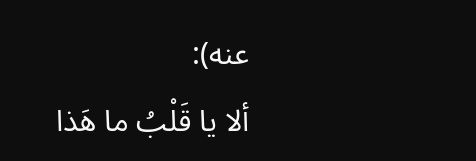عنه):
ألا يا قَلْبُ ما هَذا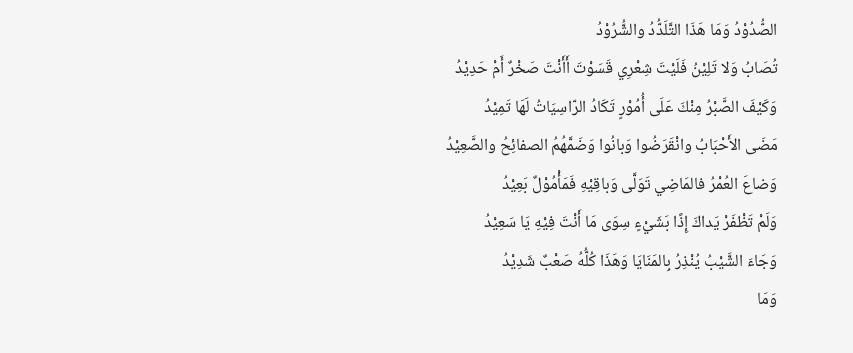الصُّدُوْدُ وَمَا هَذَا التَّلَدُّدُ والشُّرُوْدُ
تُصَابُ وَلا تَلِيْنُ فَلَيْتَ شِعْرِي قَسَوْتَ أَأَنْتَ صَخْرٌ أَمْ حَدِيْدُ
وَكَيْفَ الصَّبْرُ مِنْكَ عَلَى أُمُوْرٍ تَكَادُ الرّاسِيَاتُ لَهَا تَمِيْدُ
مَضَى الأَحْبَابُ وانْقَرَضُوا وَبانُوا وَضَمَّهُمُ الصفائِحُ والصَّعِيْدُ
وَضاعَ العُمْرُ فالمَاضِي تَوَلَّى وَباقِيْهِ فَمَأْمُوْلٌ بَعِيْدُ
وَلَمْ تَظْفَرْ يَداكَ إِذًا بَشَيْءٍ سِوَى مَا أَنْتَ فِيْهِ يَا سَعِيْدُ
وَجَاءَ الشَّيْبُ يُنْذِرُ بِالمَنَايَا وَهَذَا كُلُّهُ صَعْبٌ شَدِيْدُ
وَمَا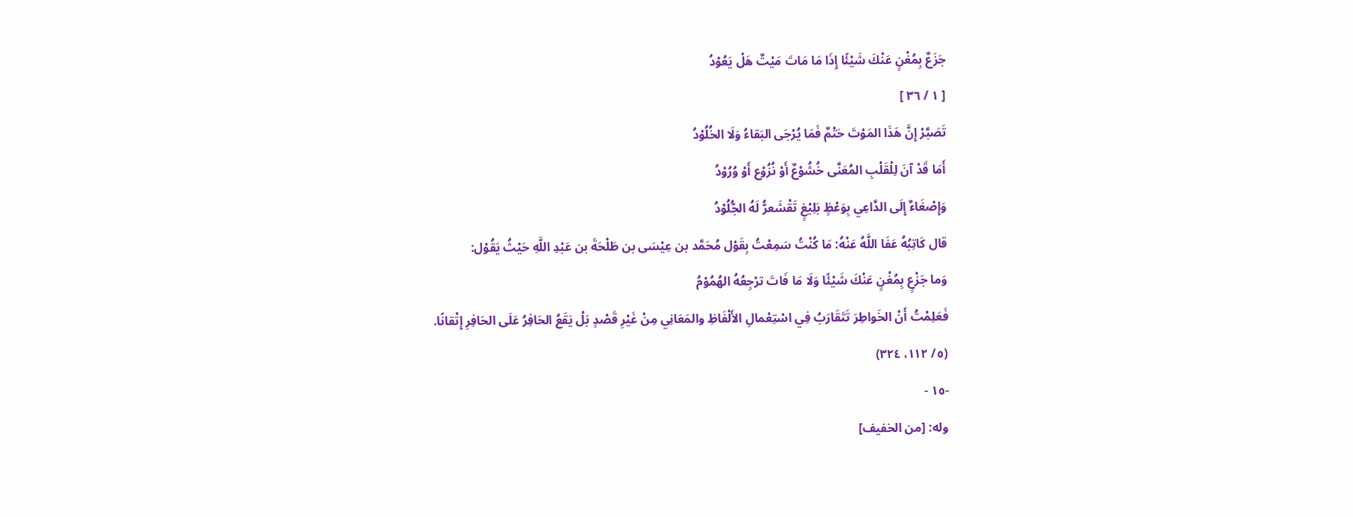جَزَعٌ بِمُغْنٍ عَنْكَ شَيْئًا إِذَا مَا مَاتَ مَيْتٌ هَلْ يَعُوْدُ
[ ١ / ٣٦ ]
تَصَبَّرْ إِنَّ هَذَا المَوْتَ حَتْمٌ فَمَا يُرْجَى البَقاءُ وَلَا الخُلُوْدُ
أَمَا قَدْ آنَ لِلْقَلْبِ المُعَنَّى خُشُوْعٌ أَوْ نُزُوْع أَوْ وُرُوْدُ
وَإِصْغَاءٌ إِلَى الدَّاعِي بِوَعْظٍ بَلِيْغٍ تَقْشَعرُّ لَهُ الجُّلُوْدُ
قال كَاتِبُهُ عَفَا اللَّهُ عَنْهُ: مَا كُنْتُ سَمِعْتُ بِقَوْل مُحَمَّد بن عِيْسَى بن طَلْحَةَ بن عَبْدِ اللَّهِ حَيْثُ يَقُوْل:
وَما جَزْعٍ بِمُغْنٍ عَنْكَ شَيْئًا وَلَا مَا فَاتَ ترْجِعُهُ الهُمُوْمُ
فَعَلِمْتُ أَنْ الخَواطِرَ تَتَقَارَبُ فِي اسْتِعْمالِ الأَلْفَاظِ والمَعَانِي مِنْ غَيْرِ قَصْدٍ بَلْ يَقَعُ الحَافِرُ عَلَى الحَافِرِ إِتْقانًا.
(٥/ ١١٢، ٣٢٤)
-١٥ -
وله: [من الخفيف]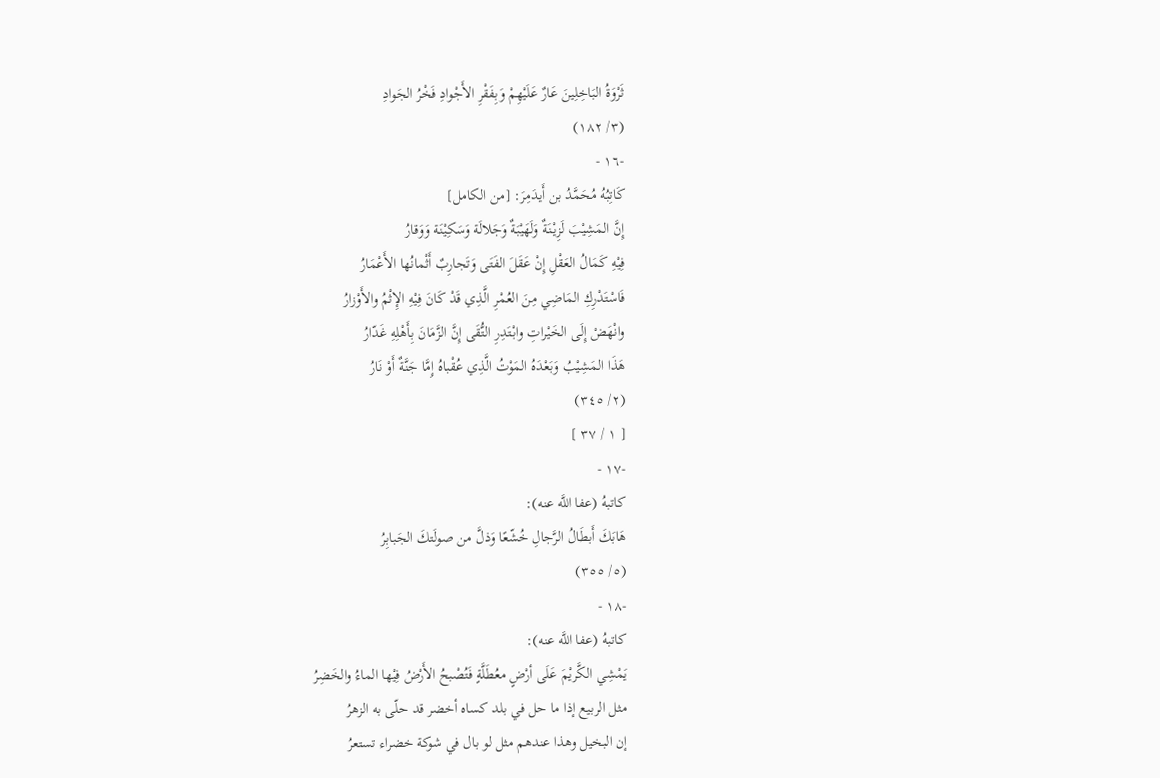ثَرْوَةُ البَاخِلِينَ عَارٌ عَلَيْهِمْ وَبِفَقْرِ الأَجْوادِ فَخْرُ الجَوادِ
(٣/ ١٨٢)
-١٦ -
كَاتِبُهُ مُحَمَّدُ بن أَيدَمِرَ: [من الكامل]
إِنَّ المَشِيْبَ لَزِيْنَةٌ وَلَهَيْبَةٌ وَجَلالَة وَسَكِيْنَة وَوَقارُ
فِيْهِ كَمَالُ العَقْلِ إِنْ عَقَلَ الفَتَى وَتَجارِبٌ أَثْمانُها الأَعْمَارُ
فَاسْتَدْرِكِ المَاضِي مِنَ العُمْرِ الَّذِي قَدْ كَانَ فِيْهِ الإِثْمُ والأَوْزارُ
وانْهَضْ إِلَى الخَيْراتِ وابْتَدِرِ التُّقَى إِنَّ الزَّمَانَ بِأَهْلِهِ غَدّارُ
هَذَا المَشِيْبُ وَبَعْدَهُ المَوْتُ الَّذِي عُقْباهُ إِمَّا جَنَّةٌ أَوْ نَارُ
(٢/ ٣٤٥)
[ ١ / ٣٧ ]
-١٧ -
كاتبهُ (عفا اللَّه عنه):
هَابَكَ أَبطَالُ الرَّجالِ خُشّعًا وَذلَّ من صولَتكَ الجَبابِرُ
(٥/ ٣٥٥)
-١٨ -
كاتبهُ (عفا اللَّه عنه):
يَمْشِي الكَّريْمَ عَلَى أرْضٍ معُطَلَّةٍ فَتُصْبحُ الأَرْضُ فِيْها الماءُ والخَضِرُ
مثل الربيع إذا ما حل في بلد كساه أخضر قد حلّى به الزهرُ
إن البخيل وهذا عندهم مثل لو بال في شوكة خضراء تستعرُ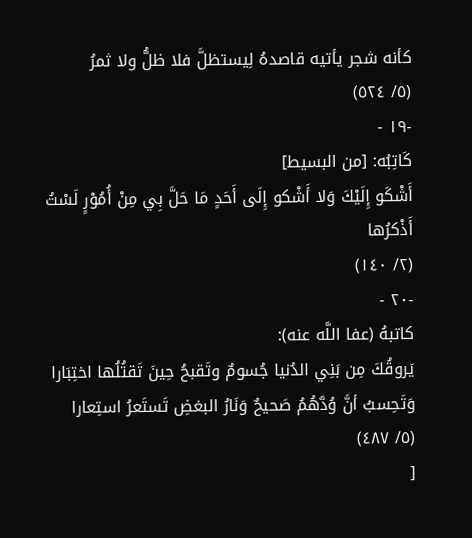كأنه شجر يأتيه قاصدهُ لِيستظلَّ فلا ظلُّ ولا ثمرُ
(٥/ ٥٢٤)
-١٩ -
كَاتِبُه: [من البسيط]
أَشْكَو إِلَيْكَ وَلا أَشْكو إِلَى أَحَدٍ مَا حَلَّ بِي مِنْ أُمُوْرٍ لَسْتُ أَذْكرُها
(٢/ ١٤٠)
-٢٠ -
كاتبهُ (عفا اللَّه عنه):
يَروقُكَ مِن بَنِي الدُنيا جُسومٌ وتَقبحُ حِينَ تَقتُلُها اختِبَارا
وَتَحِسبُ أنَّ وُدَّهُمُ صَحيحٌ وَنَارُ البغضِ تَستَعرُ استِعارا
(٥/ ٤٨٧)
[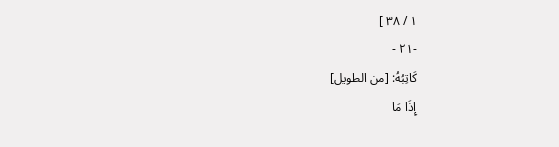١ / ٣٨ ]
-٢١ -
كَاتِبُهُ: [من الطويل]
إِذَا مَا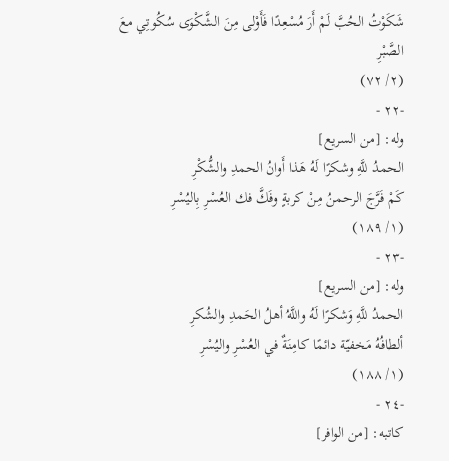شَكَوْتُ الحُبَّ لَمْ أَرَ مُسْعِدًا فَأَوْلى مِنَ الشَّكْوَى سُكُوتِي معَ الصَّبْرِ
(٢/ ٧٢)
-٢٢ -
وله: [من السريع]
الحمدُ للَّهِ وشكرًا لَهُ هَذا أَوانُ الحمدِ والشُّكْرِ
كَمْ فَرَّجَ الرحمنُ مِنْ كربةٍ وفَكَّ فك العُسْرِ بِاليُسْرِ
(١/ ١٨٩)
-٢٣ -
وله: [من السريع]
الحمدُ للَّهِ وَشكرًا لَهُ واللَّهُ أهلُ الحَمدِ والشُكرِ
ألطافُهُ مَخفيّة دائمًا كامِنَةٌ في العُسْرِ واليُسْرِ
(١/ ١٨٨)
-٢٤ -
كاتبه: [من الوافر]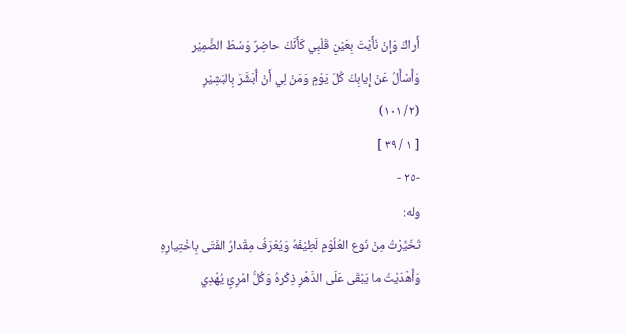أَراكَ وَإِنْ نَأَيْتَ بِعَيْنِ قَلْبِي كَأَنَّكَ حاضِرٌ وَسْطَ الضَّمِيْر
وَأَسْأَلُ عَنْ إِيابِكَ كُلّ يَوْمٍ وَمَنْ لِي أَنْ أُبَشَّرَ بِالبَشِيْرِ
(٢/ ١٠١)
[ ١ / ٣٩ ]
-٢٥ -
وله:
تَخَيَّرْتُ مِنْ نَوع العُلُوْمِ لَطِيْفَهُ وَيُعْرَفُ مِقْدارُ الفَتَى بِاخْتِيارِهِ
وَأَهْدَيْتُ ما يَبْقَى عَلَى الدَّهْرِ ذِكْرهُ وَكُلُّ امْرِئٍ يُهْدِي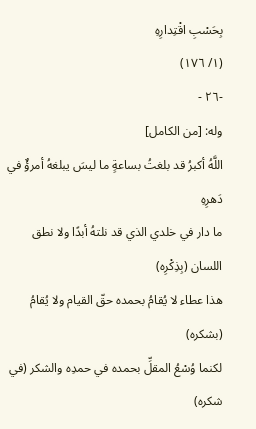بِحَسْبِ اقْتِدارِهِ
(١/ ١٧٦)
-٢٦ -
وله: [من الكامل]
اللَّهُ أكبرُ قد بلغتُ بساعةٍ ما ليسَ يبلغهُ أمرؤٌ في دَهرِهِ
ما دار في خلدي الذي قد نلتهُ أبدًا ولا نطق اللسان (بِذِكْرِه)
هذا عطاء لا يُقامُ بحمده حقّ القيام ولا يُقامُ (بشكره)
لكنما وُسْعُ المقلِّ بحمده في حمدِه والشكر (في شكره)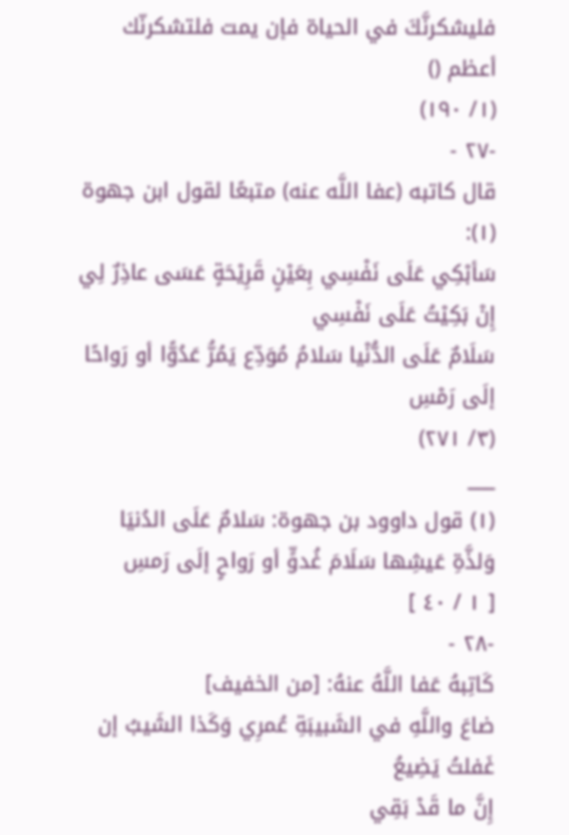فليشكرنَّكَ في الحياة فإن يمت فلتشكرنّك أعظم ()
(١/ ١٩٠)
-٢٧ -
قال كاتبه (عفا اللَّه عنه) متبعًا لقول ابن جهوة (١):
سَأبْكِي عَلَى نَفْسِي بِعَيْنٍ قَرِيْحَةٍ عَسَى عاذِرٌ لِي إِنْ بَكِيْتُ عَلَى نَفْسِي
سَلَامٌ عَلَى الدُّنْيا سَلامُ مُوَدِّع يَمُرُّ عَدُوًّا أو رَواحًا إلَى رَمْسِ
(٣/ ٢٧١)
___
(١) قول داوود بن جهوة: سَلامٌ عَلَى الدُنيَا وَلذَّةِ عَيشِها سَلَامَ غُدوٍّ أو رَواحٍ إلَى رَمسِ
[ ١ / ٤٠ ]
-٢٨ -
كَاتِبهُ عَفا اللَّهُ عنهُ: [من الخفيف]
ضاعَ واللَّهِ في الشَبيبَةِ عُمرِي وَكَذا الشَيبُ إن غَفلتُ يَضِيعُ
إِنَّ ما قَدْ بَقِي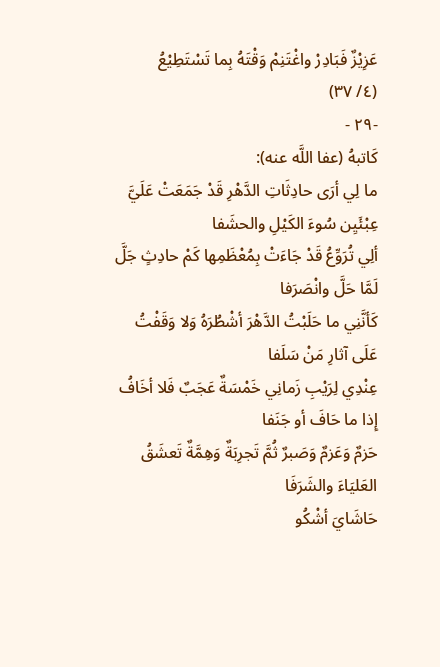عَزِيْزٌ فَبَادِرْ واغْتَنِمْ وَقْتَهُ بِما تَسْتَطِيْعُ
(٤/ ٣٧)
-٢٩ -
كَاتبهُ (عفا اللَّه عنه):
ما لِي أرَى حادِثَاتِ الدَّهْرِ قَدْ جَمَعَتْ عَلَيَّ عِبْئَيِن سُوءَ الكَيْلِ والحشَفا
ألِي تُرَوِّعُ قَدْ جَاءَتْ بِمُعْظَمِها كَمْ حادِثٍ جَلَّ لَمَّا حَلَّ وانْصَرَفا
كَأنَّنِي ما حَلَبْتُ الدَّهْرَ أشْطُرَهُ وَلا وَقَفْتُ عَلَى آثارِ مَنْ سَلَفا
عِنْدِي لِرَيْبِ زَمانِي خَمْسَةٌ عَجَبٌ فَلا أخَافُ إِذا ما حَافَ أو جَنَفا
حَزمٌ وَعَزمٌ وَصَبرٌ ثُمَّ تَجرِبَةٌ وَهِمَّةٌ تَعشَقُ العَليَاءَ والشَرَفَا
حَاشَايَ أشْكُو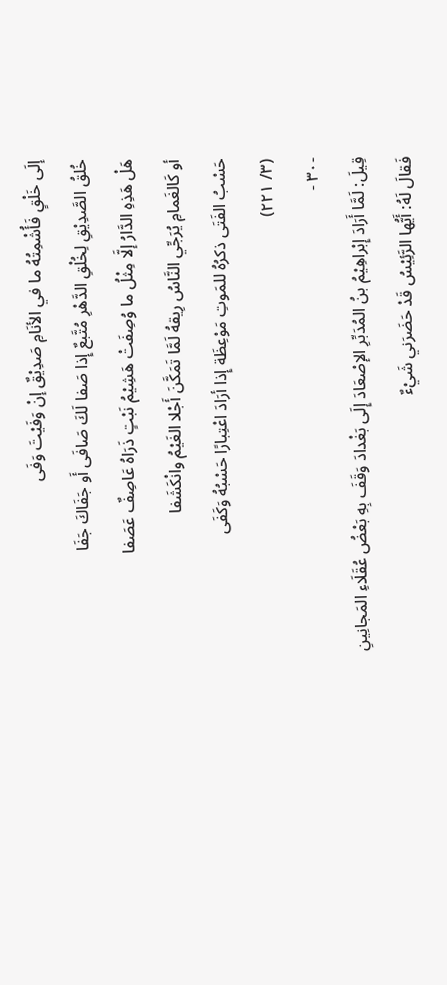إلَى خَلْقٍ فَأُشْمِتُهُ ما في الأنَامِ صَدِيْقٌ إنْ وَفَيْتَ وَفَى
خُلقُ الصَّدِيْقِ لِخُلْقِ الدَّهْرِ مُتَّبعٌ إِذا صَفا لَكَ صَافَى أَو جَفَاكَ جَفَا
هَلْ هَذِهِ الدَّارُ إلَّا مِثْلُ ما وُصِفَتْ هَشِيْمُ نَبْتٍ ذَرَاهُ عَاصِفٌ عَصَفا
أو كَالغَمامِ يُرَجِّي النَّاسُ رِيقهُ لَمَّا تَمَكَّنَ أَجْلا الغَيْمُ وانْكَشَفا
حَسْبُ الفَتَى ذكرُهُ للمَوتِ مَوْعِظَة إِذا أرَادَ اعْتِبارًا حَسْبُهُ وَكَفَى
(٣/ ٢٢١)
-٣٠ -
قِيلَ: لَمَّا أَرَادَ إِبْراهِيْمُ بنُ المُدَبِّرِ الإصْعَادَ إِلَى بَغْدادَ وَقَفَ بِهِ بَعْضُ عُقَلَاءِ المَجانِينِ فَقالَ لَهُ: أَيُّها الرَّئِيْسُ قَدْ حَضَرَني شَيْءٌ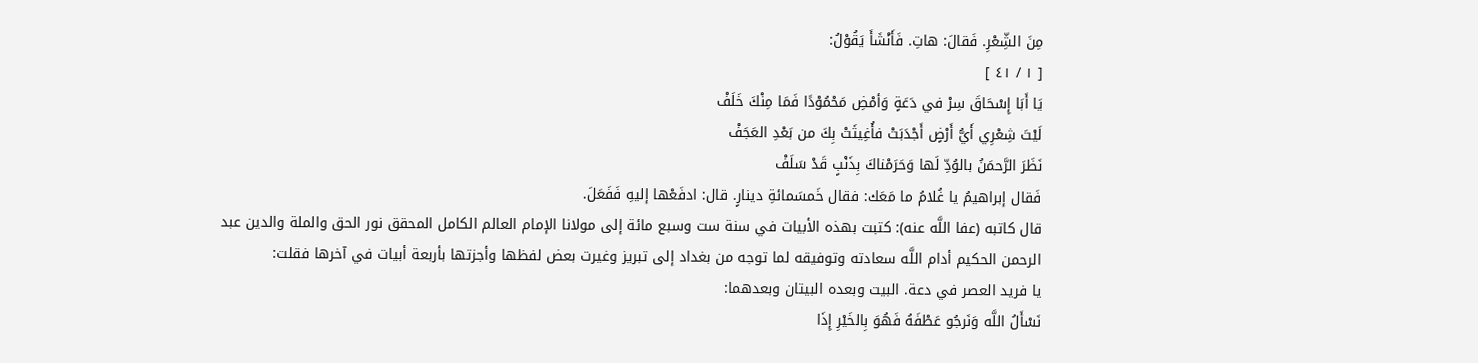مِنَ الشِّعْرِ. فَقالَ: هاتِ. فَأَنْشَأَ يَقُوْلُ:
[ ١ / ٤١ ]
يَا أَبَا إِسْحَاقَ سِرْ في دَعَةٍ وَأمْضِ مَحْمُوْدًا فَمَا مِنْكَ خَلَفْ
لَيْتَ شِعْرِي أَيُّ أَرْضٍ أَجْدَبَتْ فأُغِيثَتْ بِكَ من بَعْدِ العَجَفْ
نَظَرَ الرَّحمَنُ بالوُدِّ لَها وَحَرَمْناكَ بِذَنْبٍ قَدْ سَلَفْ
فَقال إبراهيمُ يا غُلامُ ما مَعَك: فقال خَمسَمائةِ دينارٍ. قال: ادفَعْها إليهِ فَفَعَلَ.
قال كاتبه (عفا اللَّه عنه): كتبت بهذه الأبيات في سنة ست وسبع مائة إلى مولانا الإمام العالم الكامل المحقق نور الحق والملة والدين عبد الرحمن الحكيم أدام اللَّه سعادته وتوفيقه لما توجه من بغداد إلى تبريز وغيرت بعض لفظها وأجزتها بأربعة أبيات في آخرها فقلت:
يا فريد العصر في دعة. البيت وبعده البيتان وبعدهما:
نَسْأَلُ اللَّه وَنَرجُو عَطْفَهُ فَهُوَ بِالخَيْرِ إِذَا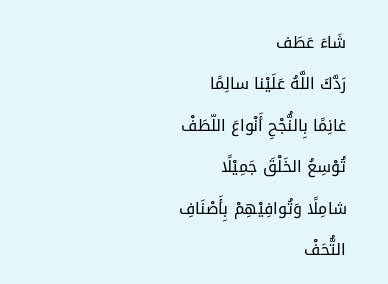شَاءَ عَطَف
رَدَّكَ اللَّهُ عَلَيْنا سالِمًا غانِمًا بِالنُّجْحِ أَنْواعَ اللّطَفْ
تُوْسِعُ الخَلْقَ جَمِيْلًا شامِلًا وَتُوافِيْهِمْ بِأَصْنَافِ التُّحَفْ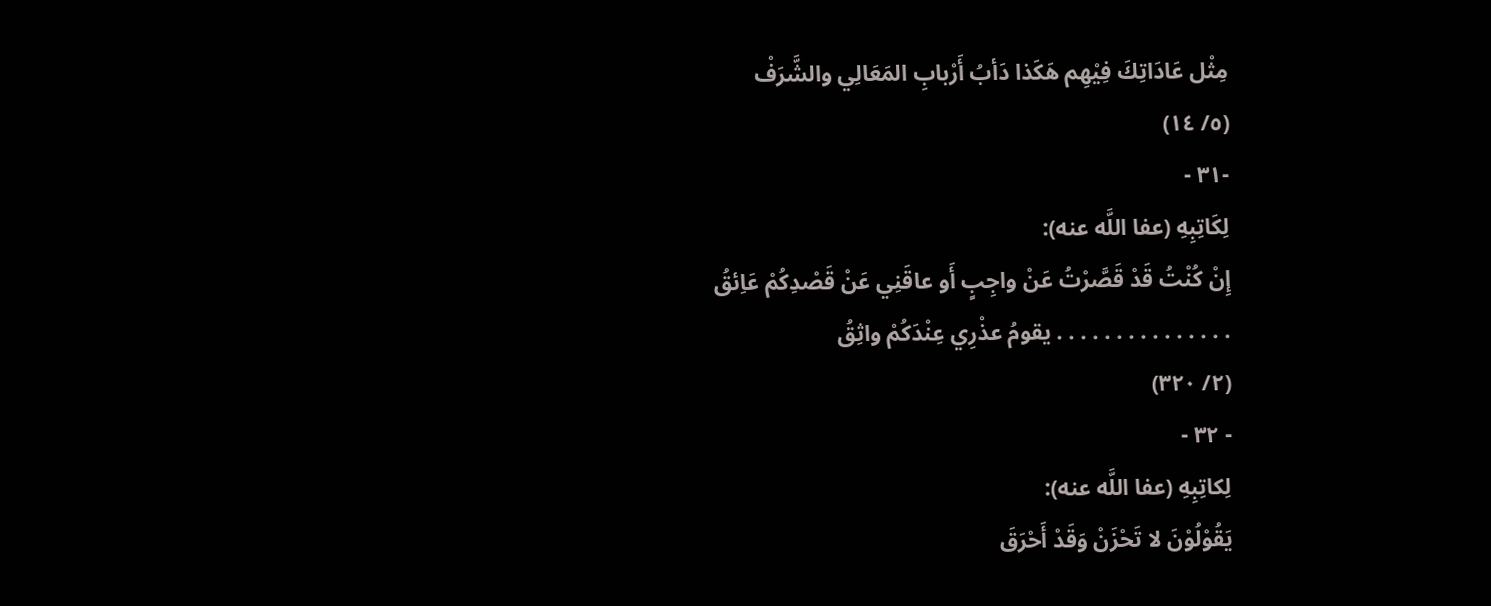مِثْل عَادَاتِكَ فِيْهِم هَكَذا دَأبُ أَرْبابِ المَعَالِي والشَّرَفْ
(٥/ ١٤)
-٣١ -
لِكَاتِبِهِ (عفا اللَّه عنه):
إِنْ كُنْتُ قَدْ قَصَّرْتُ عَنْ واجِبٍ أَو عاقَنِي عَنْ قَصْدِكُمْ عَاِئقُ
. . . . . . . . . . . . . . . يقومُ عذْرِي عِنْدَكُمْ واثِقُ
(٢/ ٣٢٠)
- ٣٢ -
لِكاتِبِهِ (عفا اللَّه عنه):
يَقُوْلُوْنَ لا تَحْزَنْ وَقَدْ أَحْرَقَ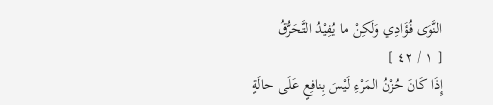النَّوَى فُؤَادِي وَلَكِنْ ما يُفِيْدُ التَّحَرُّقُ
[ ١ / ٤٢ ]
إِذَا كَانَ حُزْنُ المَرْءِ لَيْسَ بِنافِعٍ عَلَى حالَةٍ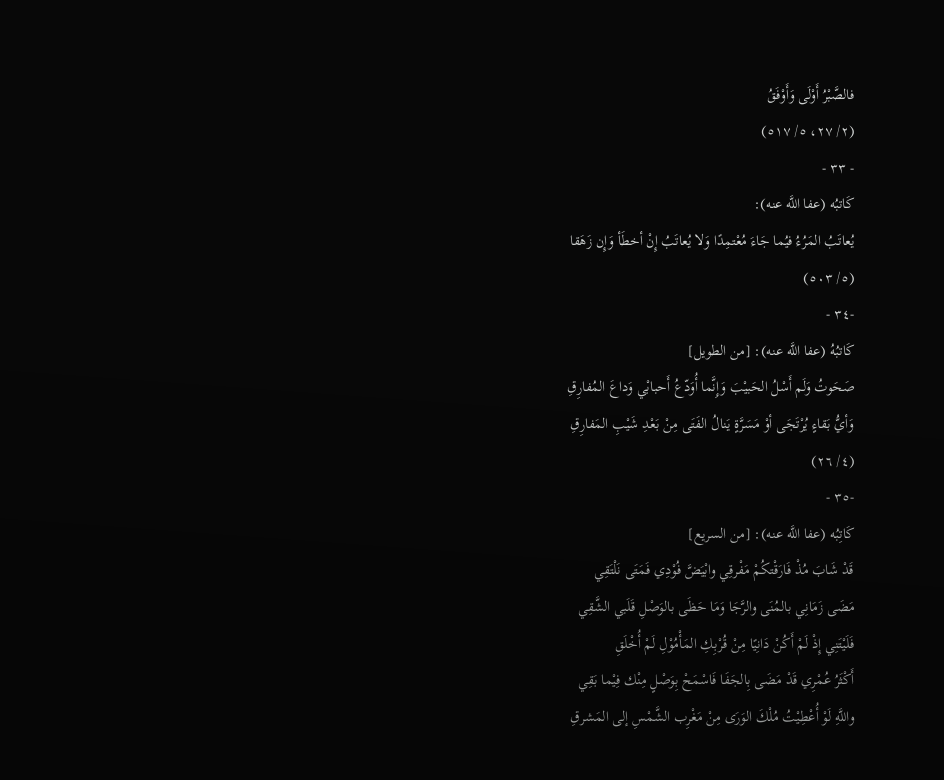فالصَّبْرُ أَوْلَى وَأَوْفَقُ
(٢/ ٢٧، ٥/ ٥١٧)
- ٣٣ -
كَاتبُه (عفا اللَّه عنه):
يُعاتَبُ المَرُءُ فيُما جَاءَ مُعْتمِدًا وَلا يُعاتَبُ إِنْ أخطَأ وَإِن زَهَقا
(٥/ ٥٠٣)
-٣٤ -
كَاتبُهُ (عفا اللَّه عنه): [من الطويل]
صَحَوتُ وَلَم أَسْلُ الحَبيْبَ وَإِنَّما أُوَدّعُ أَحبابْي وَداعَ المُفارِقِ
وَأيُّ بَقاءٍ يُرْتَجَى أوْ مَسَرَّةٍ يَنالُ الفَتَى مِنْ بَعْدِ شَيْبِ المَفارِقِ
(٤/ ٢٦)
-٣٥ -
كَاتِبُه (عفا اللَّه عنه): [من السريع]
قَدْ شَابَ مُذْ فَارَقْتكُمْ مَفْرقِي وابْيَضَّ فُوْدِي فَمَتَى نَلْتَقِي
مَضَى زَمَانِي بالمُنَى والرَّجَا وَمَا حَظَى بالوَصْلِ قَلَبي الشَّقِي
فَلَيْتَنِي إِذْ لَمْ أَكُنْ دَانِيًا مِنْ قُرْبِكِ المَأْمُوْلِ لَمْ أُخْلَقِ
أَكْثَرُ عُمْرِي قَدْ مَضَى بِالجَفَا فَاسْمَحْ بِوَصْلٍ مِنْك فِيْما بَقِي
واللَّهِ لَوْ أُعْطِيْتُ مُلْكَ الوَرَى مِنْ مَغْرِب الشَّمْسِ إلى المَشرقِ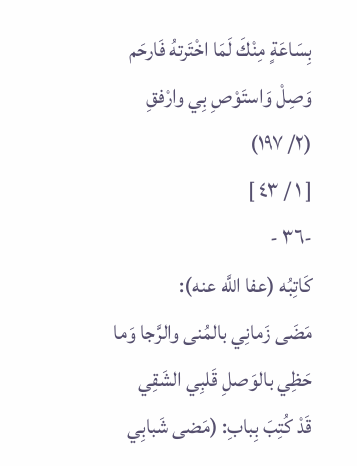بِسَاعَةٍ مِنْكَ لَمَا اخْتَرتهُ فَارحَم وَصِلْ وَاستَوْصِ بِي وارْفقِ
(٢/ ١٩٧)
[ ١ / ٤٣ ]
-٣٦ -
كَاتِبُه (عفا اللَّه عنه):
مَضَى زَمانِي بالمُنى والرَّجا وَما حَظِي بالوَصلِ قَلبِي الشَقِي
قَدْ كُتِبَ بِبابِ: (مَضى شَبابِي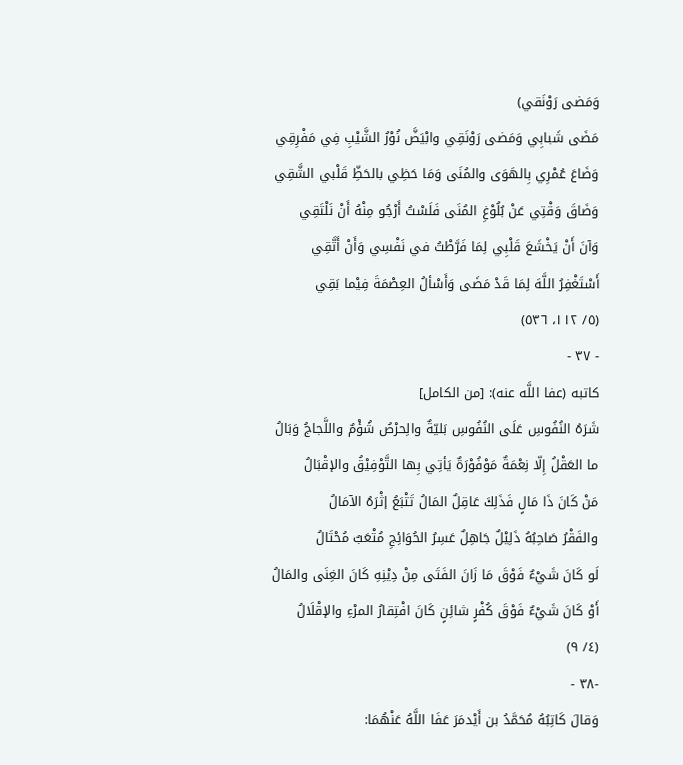وَمَضى رَوْنَقي)
مَضَى شَبابِي وَمَضى رَوْنَقِي وابْيَضَّ نُوْرُ الشَّيْبِ فِي مَفْرِقِي
وَضَاعَ عُمْرِي بِالهَوَى والمُنَى وَمَا حَظِي بالحَظِّ قَلْبي الشَّقِي
وَضَاقَ وَقْتِي عَنْ بُلُوْغِ المُنَى فَلَسْتُ أَرْجُو مِنْهُ أَنْ نَلْتَقِي
وَآنَ أَنْ يَخْشَعَ قَلْبِي لِمَا فَرَّطْتُ في نَفْسِي وَأَنْ أَتَّقِي
أَسْتَغْفِرُ اللَّهَ لِمَا قَدْ مَضَى وَأَسْألُ العِصْمَةَ فِيْما بَقِي
(٥/ ١١٢، ٥٣٦)
- ٣٧ -
كاتبه (عفا اللَّه عنه): [من الكامل]
شَرَهُ النُفُوسِ عَلَى النُفُوسِ بَليّةٌ والِحرْصُ شُؤْمٌ واللَّجاجُ وَبَالُ
ما العَقْلُ إِلّا نِعْمَةٌ مَوْفُوْرَةٌ يَأتِي بِها التَّوْفِيْقُ والإقْبَالُ
مَنْ كَانَ ذَا مَالٍ فَذَلِكَ عَاقِلٌ المَالُ تَتْبَعُ إثْرَهُ الآمَالُ
والفَقْرُ صَاحِبُهُ ذَلِيْلٌ جَاهِلٌ عَسِرُ الحُوَائِجِ مُتْعَبٌ مُحْتَالُ
لَو كَانَ شَيْءٌ فَوْقَ مَا زَانَ الفَتَى مِنْ دِيْنِهِ كَانَ الغِنَى والمَالُ
أَوْ كَانَ شَيْءٌ فَوْقَ كُفْرٍ شائِنٍ كَانَ افْتِقارُ المرْءِ والإقْلَالُ
(٤/ ٩)
-٣٨ -
وَقالَ كَاتِبُهُ مُحَمَّدُ بن أَيْدمَرَ عَفَا اللَّهُ عَنْهُمَا: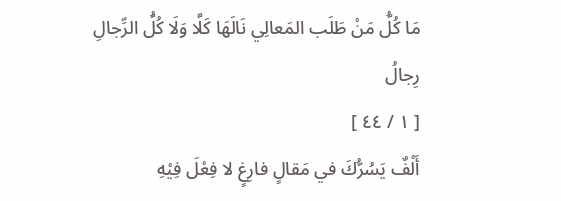مَا كُلُّ مَنْ طَلَب المَعالِي نَالَهَا كَلَّا وَلَا كُلُّ الرِّجالِ رِجالُ
[ ١ / ٤٤ ]
أَلْفٌ يَسُرُّكَ في مَقالٍ فارِغٍ لا فِعْلَ فِيْهِ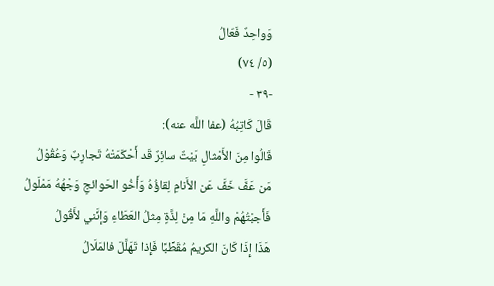وَواحِدٌ فَعّالُ
(٥/ ٧٤)
-٣٩ -
قَالَ كَاتِبُهُ (عفا اللَّه عنه):
قَالُوا مِنَ الأَمْثالِ بَيْتٌ سائِرٌ قَد أَحْكَمَتْهُ تَجارِبٌ وَعُقُوْلُ
مَن عَفَّ خَفَّ عَن الأَنامِ لِقاؤُهُ وَأَخُو الحَوائجِ وَجْهُهُ مَمْلَولُ
فَأَجبْتُهُمْ واللَّهِ مَا مِنْ لِذَّةٍ مِثلُ العَطَاءِ وَإنَّني لأَقُولُ
هَذَا إِذَا كَانَ الكريمُ مُقَطِّبًا فَإِذا تَهَلَّلَ فالمَلَالُ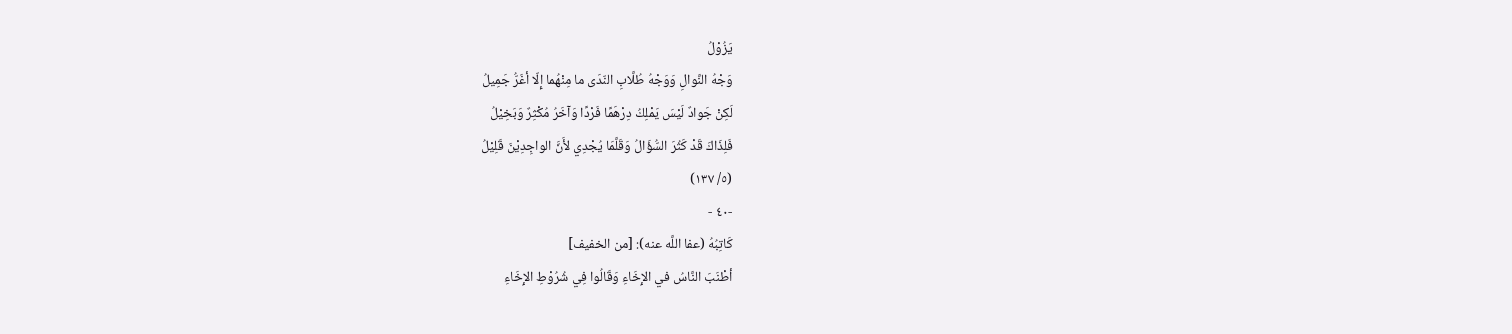يَزُوْلُ
وَجْهُ النَّوالِ وَوَجْهُ طُلَّابِ النّدَى ما مِنْهُما إِلّا أغَرُّ جَمِيلُ
لَكِنْ جَوادٌ لَيْسَ يَمْلِكُ دِرْهَمًا فَرْدًا وَآخَرُ مُكْثِرٌ وَبَخِيْلُ
فَلِذَاكَ قَدْ كَثُرَ السُّؤَالُ وَقَلَّمَا يُجْدِي لأَنَّ الواجِدِيْنَ قَلِيْلُ
(٥/ ١٣٧)
-٤٠ -
كَاتِبُهُ (عفا اللَّه عنه): [من الخفيف]
أطْنَبَ النَّاسُ في الإِخَاءِ وَقَالُوا فِي شُرُوْطِ الإِخَاءِ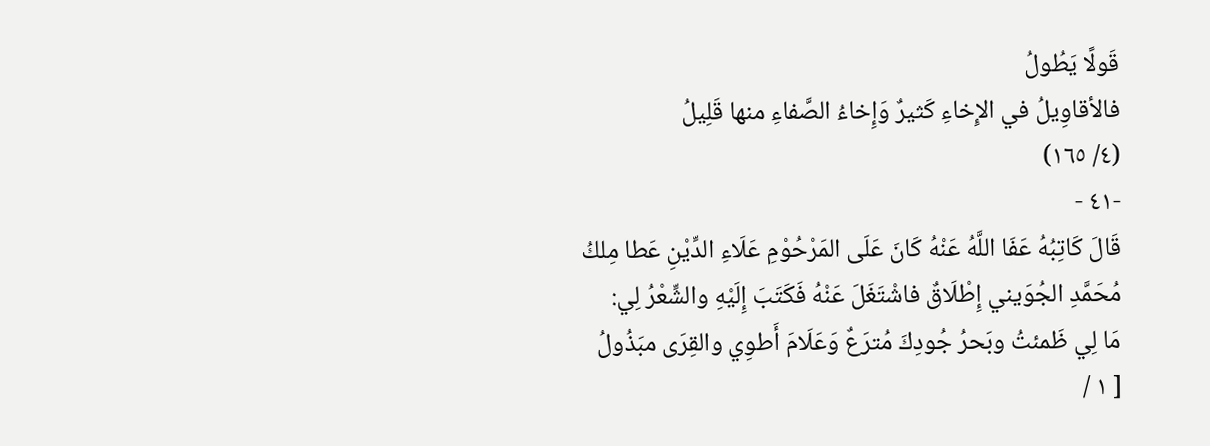قَولًا يَطُولُ
فالأقاوِيلُ في الإِخاءِ كَثيرٌ وَإِخاءُ الصَّفاءِ منها قَلِيلُ
(٤/ ١٦٥)
-٤١ -
قَالَ كَاتِبُهُ عَفَا اللَّهُ عَنْهُ كَانَ عَلَى المَرْحُوْمِ عَلَاءِ الدِّيْنِ عَطا مِلكُ مُحَمَّدِ الجُوَيني إِطْلَاقٌ فاشْتَغَلَ عَنْهُ فَكَتَبَ إِلَيْهِ والشِّعْرُ لِي:
مَا لِي ظَمئتُ وبَحرُ جُودِكَ مُترَعٌ وَعَلَامَ أَطوِي والقِرَى مبَذُولُ
[ ١ /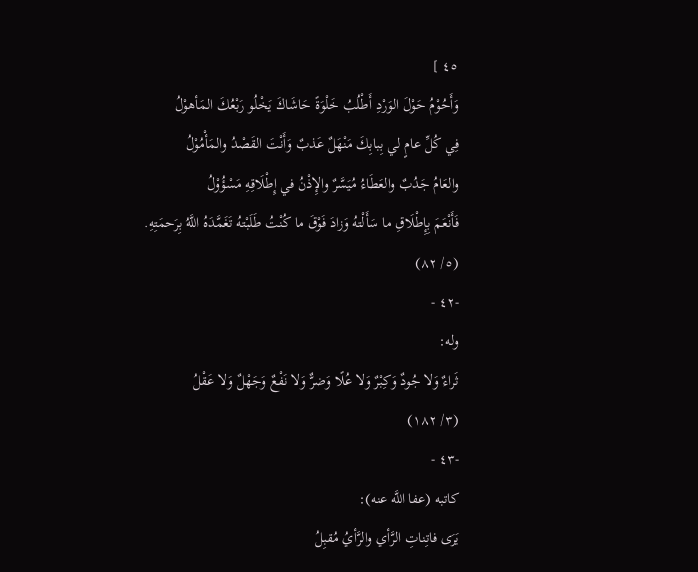٤٥ ]
وَأَحُوْمُ حَوْلَ الوَرْدِ أَطْلُبُ خَلْوَةً حَاشَاكَ يَخْلُو رَبْعُكَ المَأهوْلُ
فِي كُلِّ عامٍ لي بِبابِكَ مَنْهَلٌ عَذبٌ وَأَنْتَ القَصْدُ والمَأْمُوْلُ
والعَامُ جَدُبٌ والعَطَاءُ مُيَسَّرٌ والإِذْنُ في إِطْلَاقِهِ مَسْؤُوْلُ
فَأَنْعَمَ بِإِطْلَاقِ ما سَأَلْتهُ وَزادَ فَوْقَ ما كُنْتُ طَلَبْتهُ تَغَمَّدَهُ اللَّهُ بِرَحمَتِهِ.
(٥/ ٨٢)
-٤٢ -
وله:
ثَراءٌ وَلا جُودٌ وَكِبْرٌ وَلا عُلًا وَضرٌّ وَلا نَفْعٌ وَجَهْلٌ وَلا عَقْلُ
(٣/ ١٨٢)
-٤٣ -
كاتبه (عفا اللَّه عنه):
يَرَى فاتِناتِ الرَّأي والرَّأيُ مُقبِلُ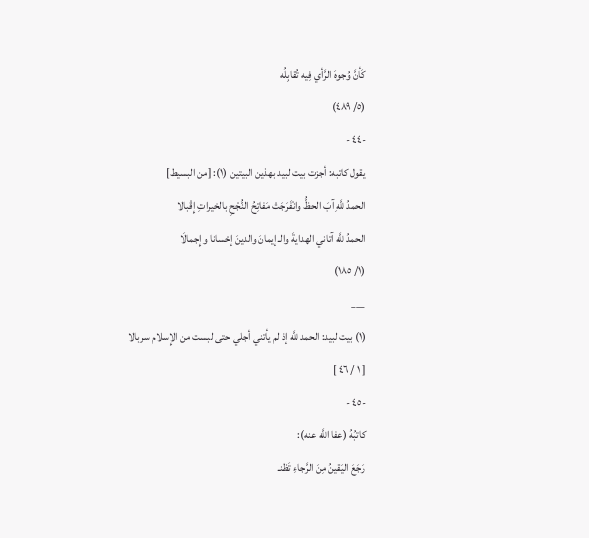كَأنَّ وُجوهَ الرَّأي فِيه تُقابِلُه
(٥/ ٤٨٩)
-٤٤ -
يقول كاتبه: أجزت بيت لبيد بهذين البيتين (١): [من البسيط]
الحمدُ للَّهِ آبَ الحظُّ وانْفَرَجَتْ مَفاتِحُ النُّجْحِ بالخيراتِ إِقْبالا
الحمدُ للَّه آتاني الهدايةَ والـ إيمانَ والدينَ إحْسانا وإِجمالَا
(١/ ١٨٥)
___
(١) بيت لبيد: الحمد للَّه إذ لم يأتني أجلي حتى لبست من الإِسلام سربالا
[ ١ / ٤٦ ]
-٤٥ -
كاتبُهُ (عفا اللَّه عنه):
رَجَعَ اليَقينُ مِنَ الرَّجاءِ تَظنـ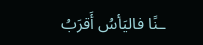ـنًا فاليَأسُ أَقرَبُ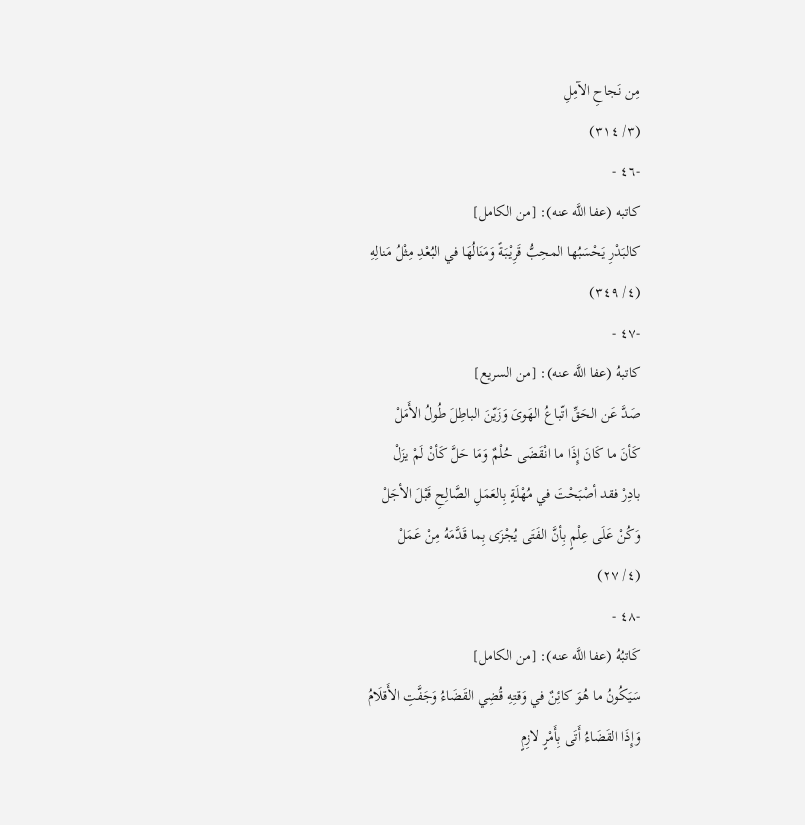مِن نَجاحِ الآمِلِ
(٣/ ٣١٤)
-٤٦ -
كاتبه (عفا اللَّه عنه): [من الكامل]
كالبَدْرِ يَحْسَبُها المحِبُّ قَرِيْبَةً وَمَنَالُهَا في البُعْدِ مِثْلُ مَنالِهِ
(٤/ ٣٤٩)
-٤٧ -
كاتبهُ (عفا اللَّه عنه): [من السريع]
صَدَّ عَن الحَقِّ اتّباعُ الهَوىَ وَزَيّنَ الباطِلَ طُولُ الأَمَلْ
كَأنَ ما كَانَ إِذَا ما انْقَضَى حُلْمٌ وَمَا حَلَّ كَأنْ لَمْ يزَلْ
بادِرْ فقد أصْبَحْتَ في مُهْلَةٍ بِالعَمَلِ الصَّالِحِ قَبْلَ الأجَلْ
وَكُنْ عَلَى عِلْمٍ بِأنَّ الفَتَى يُجْزَى بِما قَدَّمَهُ مِنْ عَمَلْ
(٤/ ٢٧)
-٤٨ -
كَاتبُهُ (عفا اللَّه عنه): [من الكامل]
سَيَكُونُ ما هُوَ كائِنٌ في وَقتِهِ قُضِي القَضَاءُ وَجَفَّتِ الأَقلَامُ
وَإِذَا القَضَاءُ أَتَى بِأَمْرٍ لازِمٍ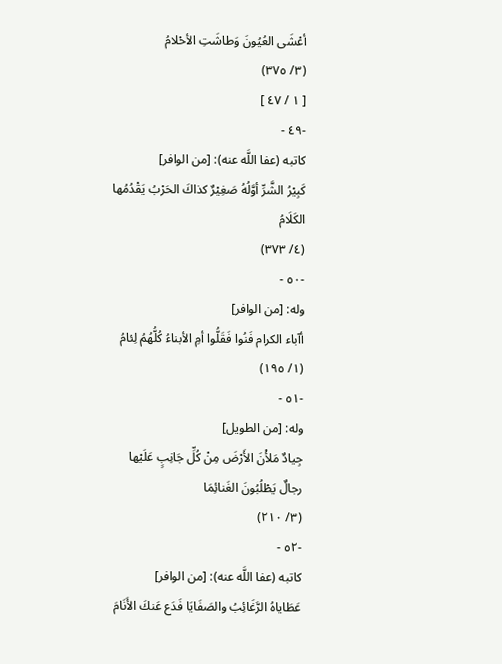أعْشَى العُيُونَ وَطاشَتِ الأحْلامُ
(٣/ ٣٧٥)
[ ١ / ٤٧ ]
-٤٩ -
كاتبه (عفا اللَّه عنه): [من الوافر]
كَبِيْرُ الشَّرِّ أوَّلُهُ صَغِيْرٌ كذاكَ الحَرْبُ يَقْدُمُها الكَلَامُ
(٤/ ٣٧٣)
-٥٠ -
وله: [من الوافر]
أآباء الكرام فَنُوا فَقَلُّوا أمِ الأبناءُ كُلُّهُمُ لِئامُ
(١/ ١٩٥)
-٥١ -
وله: [من الطويل]
جِيادٌ مَلأْنَ الأَرْضَ مِنْ كُلِّ جَانِبٍ عَلَيْها رجالٌ يَطْلُبُونَ الغَنائِمَا
(٣/ ٢١٠)
-٥٢ -
كاتبه (عفا اللَّه عنه): [من الوافر]
عَطَاياهُ الرَّغَائِبُ والصَفَايَا فَدَع عَنكَ الأَنَامَ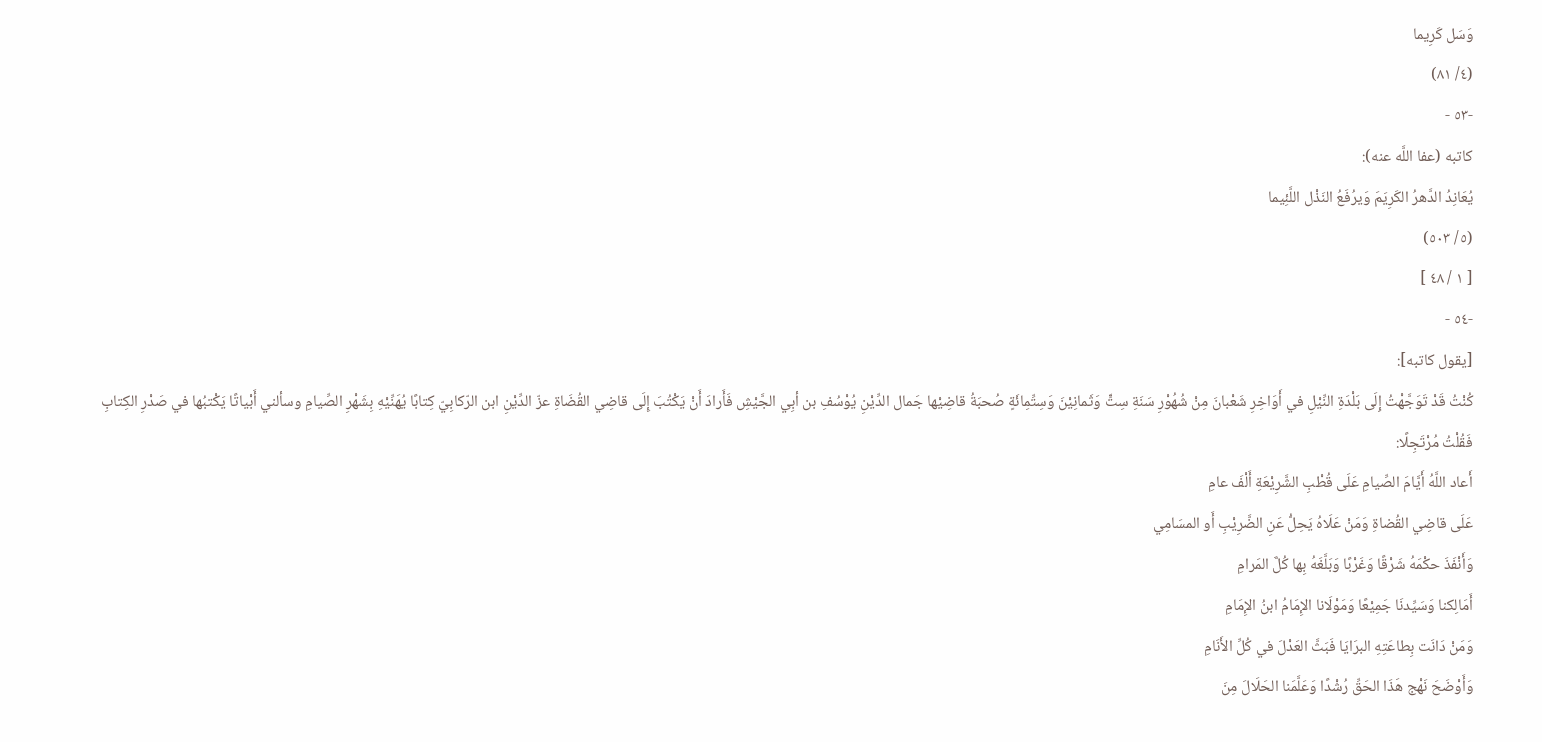وَسَل كَرِيما
(٤/ ٨١)
-٥٣ -
كاتبه (عفا اللَّه عنه):
يُعَانِدُ الدَّهرُ الكَرِيَمَ وَيرُفَعُ النَذْل اللَّئِيما
(٥/ ٥٠٣)
[ ١ / ٤٨ ]
-٥٤ -
[يقول كاتبه]:
كُنْتُ قَدْ تَوَجَّهْتُ إِلَى بَلْدَةِ النِّيْلِ في أَوَاخِرِ شَعْبانَ مِنْ شُهُوْرِ سَنَةِ سِتٍّ وَثَمانِيْنَ وَسِتِّمِائَةٍ صُحبَةُ قاضِيْها جَمال الدِّيْنِ يُوْسُفِ بن أبِي الجَّيْشِ فَأَرادَ أَنْ يَكْتُبَ إِلَى قاضِي القُضَاةِ عزّ الدِّيْنِ ابن الرّكابِيّ كِتابًا يُهَنِّيْهِ بِشَهْرِ الصِّيامِ وسألني أَبْياتًا يَكْتبُها في صَدْرِ الكِتابِ فَقُلْتُ مُرْتَجِلًا:
أَعاد اللَّهُ أَيَّامَ الصِّيامِ عَلَى قُطْبِ الشَّرِيْعَةِ أَلْفَ عامِ
عَلَى قاضِي القُضاةِ وَمَنْ عَلَاهُ يَحِلُّ عَنِ الضَّرِيْبِ أَو المسَامِي
وَأَنْفَذَ حكْمَهُ شَرْقًا وَغَرْبًا وَبَلَّغَهُ بِها كُلَّ المَرامِ
أَمَالِكنا وَسَيِّدنَا جَمِيْعًا وَمَوْلَانا الإِمَامُ ابنُ الإِمَامِ
وَمَنْ دَانَت بِطاعَتِهِ البرَايَا فَبَثَّ العَدْلَ في كُلِّ الأَنَامِ
وَأَوْضَحَ نَهْج هَذَا الحَقِّ رُشْدًا وَعَلَّمَنا الحَلَالَ مِنَ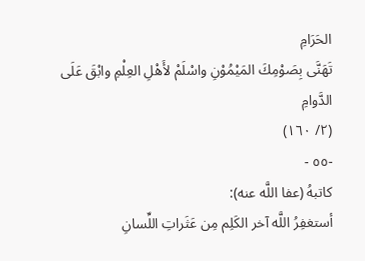الحَرَامِ
تَهَنَّى بِصَوْمِكَ المَيْمُوْنِ واسْلَمْ لأَهْلِ العِلْمِ وابْقَ عَلَى الدَّوامِ
(٢/ ١٦٠)
-٥٥ -
كاتبهُ (عفا اللَّه عنه):
أستغفِرُ اللَّه آخر الكَلِم مِن عَثَراتِ اللِّسانِ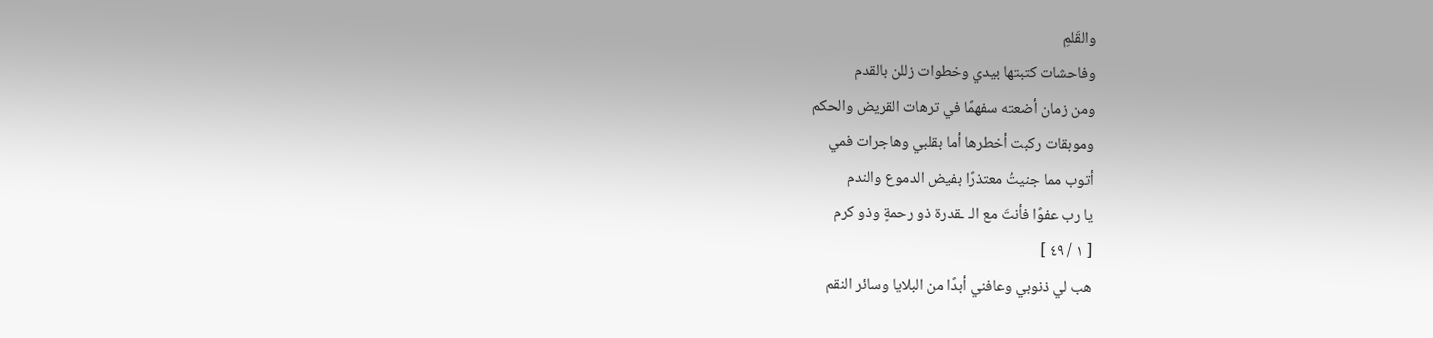والقَلمِ
وفاحشات كتبتها بيدي وخطوات زللن بالقدم
ومن زمان أضعته سفهمًا في ترهات القريض والحكم
وموبقات ركبت أخطرها أما بقلبي وهاجرات فمي
أتوب مما جنيتُ معتذرًا بفيض الدموع والندم
يا رب عفوًا فأنتَ مع الـ ـقدرة ذو رحمةٍ وذو كرم
[ ١ / ٤٩ ]
هب لي ذنوبي وعافني أبدًا من البلايا وسائر النقم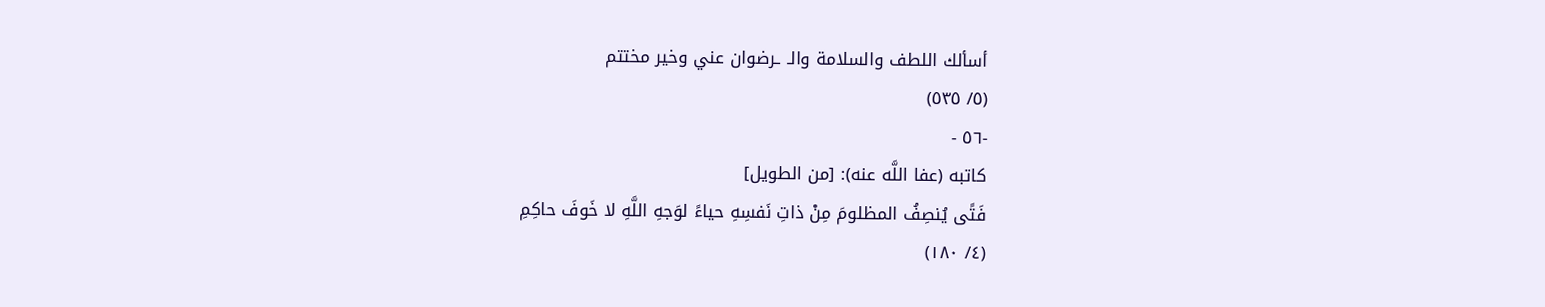أسألك اللطف والسلامة والـ ـرضوان عني وخير مختتم
(٥/ ٥٣٥)
-٥٦ -
كاتبه (عفا اللَّه عنه): [من الطويل]
فَتًى يُنصِفُ المظلومَ مِنْ ذاتِ نَفسِهِ حياءً لوَجهِ اللَّهِ لا خَوفَ حاكِمِ
(٤/ ١٨٠)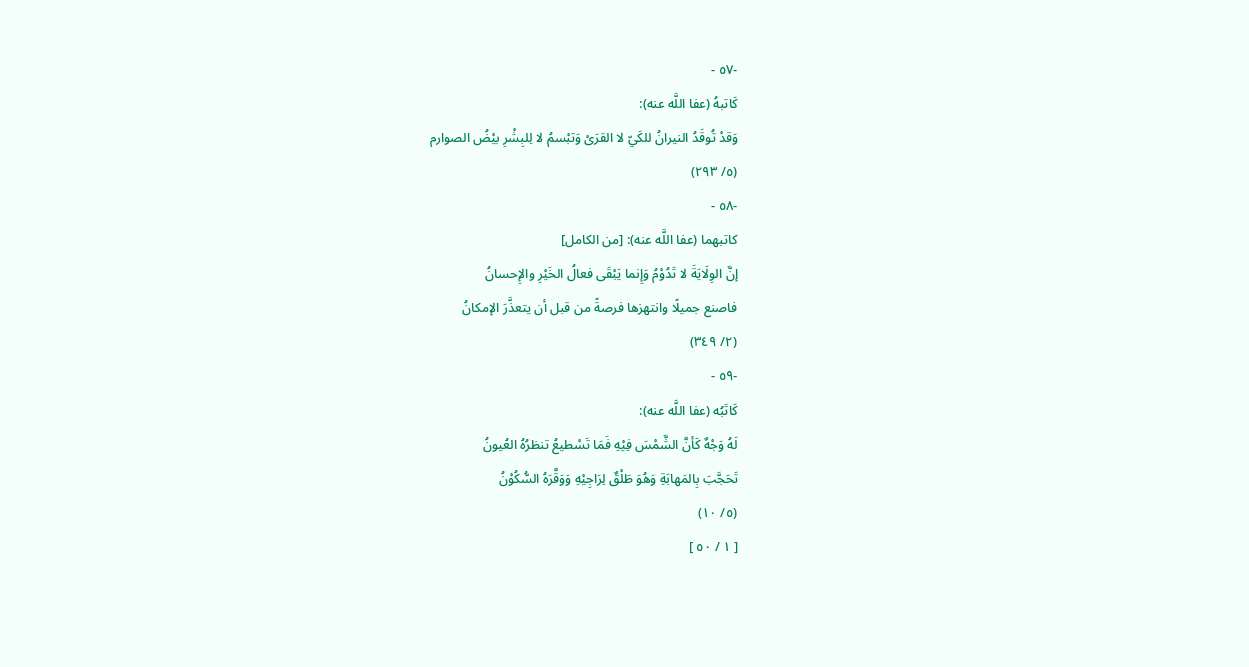-٥٧ -
كَاتبهُ (عفا اللَّه عنه):
وَقدْ تُوقَدُ النيرانُ للكَيّ لا القرَىْ وَتبْسمُ لا لِلبِشْرِ بيْضُ الصوارم
(٥/ ٢٩٣)
-٥٨ -
كاتبهما (عفا اللَّه عنه): [من الكامل]
إنَّ الوِلَايَةَ لا تَدُوْمُ وَإِنما يَبْقَى فعالُ الخَيْرِ والإِحسانُ
فاصنع جميلًا وانتهزها فرصةً من قبل أن يتعذَّرَ الإمكانُ
(٢/ ٣٤٩)
-٥٩ -
كَاتَبُه (عفا اللَّه عنه):
لَهُ وَجْهٌ كَأنَّ الشَّمْسَ فِيْهِ فَمَا تَسْطيعُ تنظرُهُ العُيونُ
تَحَجَّبَ بِالمَهابَةِ وَهُوَ طَلْقٌ لِرَاجِيْهِ وَوَقَّرَهُ السُّكُوْنُ
(٥/ ١٠)
[ ١ / ٥٠ ]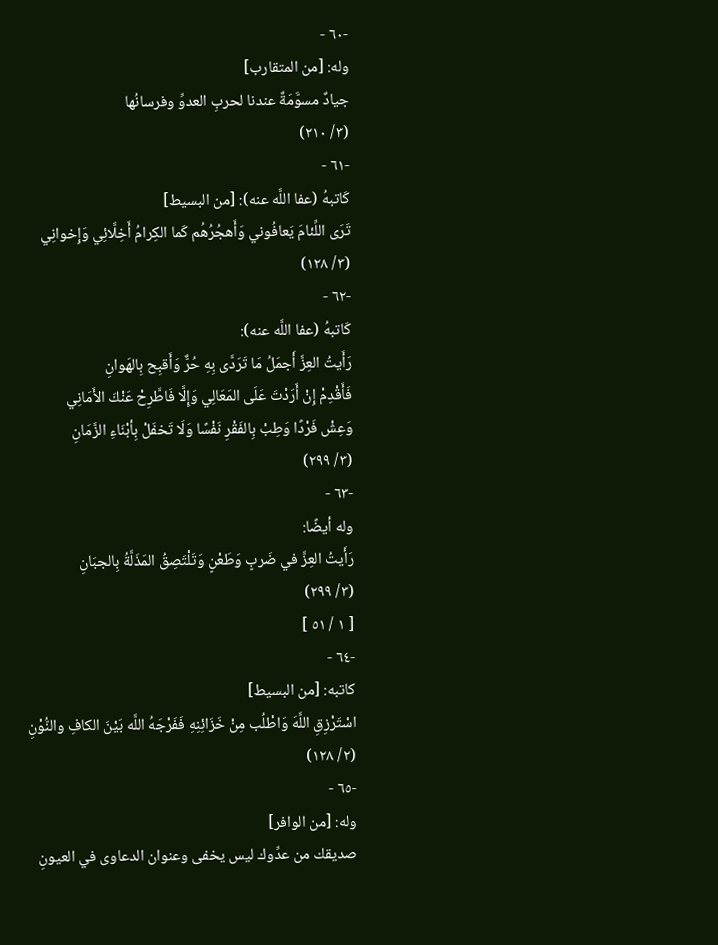-٦٠ -
وله: [من المتقارب]
جيادٌ مسوَّمَةٌ عندنا لحربِ العدوِّ وفرسانُها
(٣/ ٢١٠)
-٦١ -
كَاتبهُ (عفا اللَّه عنه): [من البسيط]
تَرَى اللِّئامَ يَعافُوني وَأَهجُرُهُم كَما الكِرامُ أَخِلَّائِي وَإِخوانِي
(٣/ ١٢٨)
-٦٢ -
كَاتبهُ (عفا اللَّه عنه):
رَأَيتُ العِزَّ أَجمَلُ مَا تَرَدَّى بِهِ حُرٌّ وَأَقبِح بِالهَوانِ
فَأَقْدِمْ إِنْ أَرَدْتَ عَلَى المَعَالِي وَإِلَّا فَاطَّرِحْ عَنْكَ الأَمَانِي
وَعِشْ فَرْدًا وَطِبْ بِالفَقْرِ نَفْسًا وَلَا تَخفَلْ بِأبْنَاءِ الزَّمَانِ
(٣/ ٢٩٩)
-٦٣ -
وله أيضًا:
رَأَيتُ العِزَّ في ضَربٍ وَطَعْنٍ وَتَلْتَصِقُ المَذَلَّةُ بِالجبَانِ
(٣/ ٢٩٩)
[ ١ / ٥١ ]
-٦٤ -
كاتبه: [من البسيط]
اسْتَرْزِقِ اللَّهَ وَاطْلُب مِنْ خَزَائِنِهِ فَفَرْجَهُ اللَّه بَيْنَ الكافِ والنُّوْنِ
(٢/ ١٢٨)
-٦٥ -
وله: [من الوافر]
صديقك من عدِّوك ليس يخفى وعنوان الدعاوى في العيونِ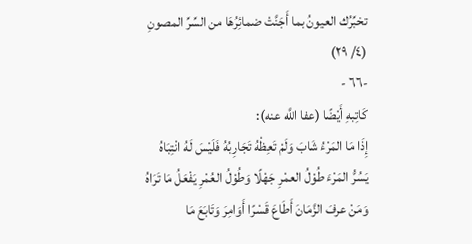تخبِّرُك العيونُ بما أَجَنَّتْ ضمائِرُهَا من السِّرِّ المصونِ
(٤/ ٢٩)
-٦٦ -
كَاتِبهِ أَيْضًا (عفا اللَّه عنه):
إِذَا مَا المَرْءُ شَابَ وَلَمْ تَعِظْهُ تَجَارِبُهُ فَلَيْسَ لَهُ انْتِبَاهُ
يَسُرُّ المَرْءَ طُوْلُ العمْرِ جَهْلًا وَطُوْلُ العُمْرِ يَفْعَلُ مَا تَرَاهُ
وَمَنْ عرفَ الزَّمَانَ أَطَاعَ قَسْرًا أَوَامِرَ وَتَابَعَ مَا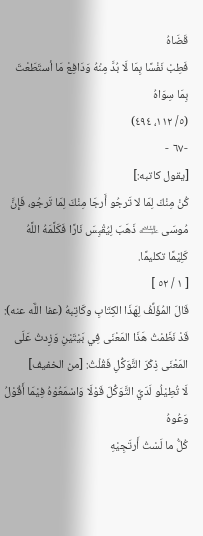قَضَاهُ
فَطِبْ نَفْسًا بِمَا لَا بُدَّ مِنْهُ وَدَافِعْ مَا أستَطَعْتَ بِمَا سِوَاهُ
(٥/ ١١٢، ٤٩٤)
-٦٧ -
[يقول كاتبه:]
كُنْ مِنْكَ لِمَا لا تَرجُو أَرجَا مِنْكَ لِمَا تَرجُو، فَإِنَّ مُوسَى ﵇ ذَهَبَ لِيُقْبِسَ نَارًا فَكَلَّمَهُ اللَّهُ كَلِيْمًا تكليمًا.
[ ١ / ٥٢ ]
قَالَ المُؤَلِّفُ لِهَذَا الكِتَابِ وكَاتِبهُ (عفا اللَّه عنه): قَدْ نَظَمْتُ هَذَا المَعْنَى فِي بَيْتَيْنِ وَزِدتُ عَلَى المَعْنَى ذِكْرَ التَّوَكُّلِ فَقُلْتُ: [من الخفيف]
لَا تُطِيْلُو لَدَيَّ التَّوَكُّلَ قَوْلَا وَاسْمَعُوْهُ فِيْمَا أَقُوْلُ وَعُوهُ
كُلُّ ما لَسْتُ أَرتَجِيْهِ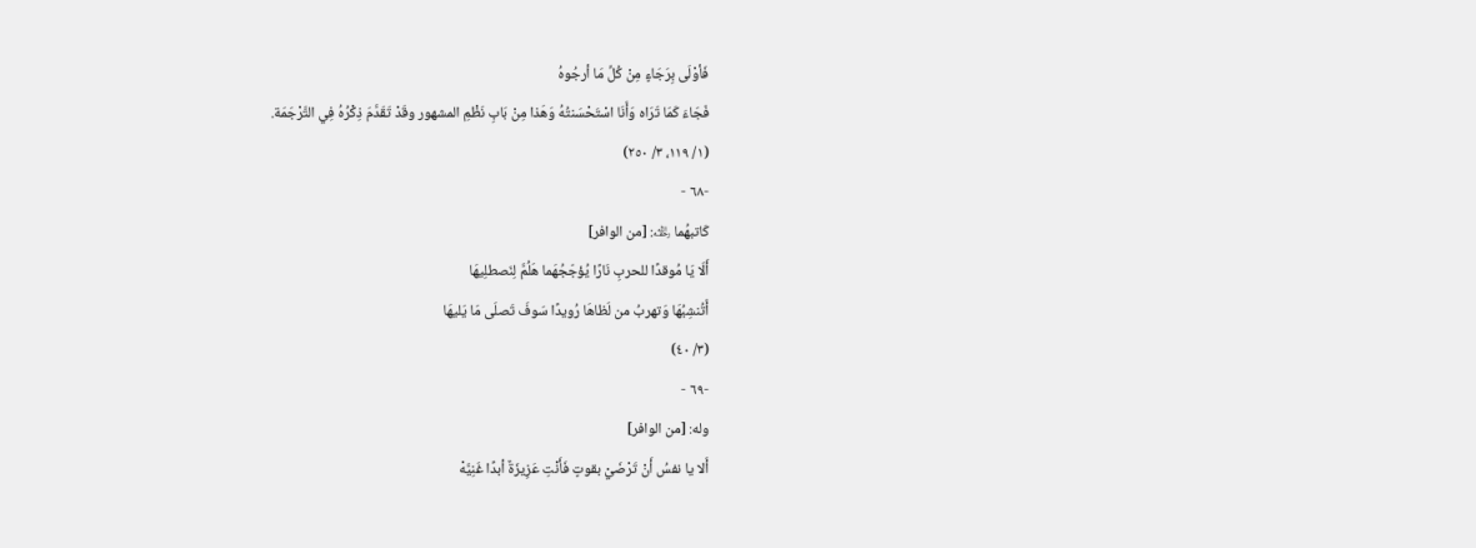فَأوْلَى بِرَجَاءٍ مِنْ كُلِّ مَا أرجُوهُ
فَجَاءَ كَمَا تَرَاه وَأَنَا اسْتَحْسَنتُهُ وَهَذا مِنْ بَابِ نَظْمِ المشهور وقَدْ تَقَدَّمَ ذِكْرُهُ فِي التَّرْجَمَة.
(١/ ١١٩، ٣/ ٢٥٠)
-٦٨ -
كَاتبهُما ﵀: [من الوافر]
أَلَا يَا مُوقدًا للحربِ نَارًا يُؤجّجُهَما هَلُمَّ لِنَصطلِيهَا
أَتُنشِبُهَا وَتهربُ من لَظاهَا رُويدًا سَوفَ تَصلَى مَا يَليهَا
(٣/ ٤٠)
-٦٩ -
وله: [من الوافر]
أَلا يا نفسُ أَنْ تَرْضَيْ بقوتٍ فَأَنْتِ عَزِيزَةٌ أبدًا غَنِيَّهْ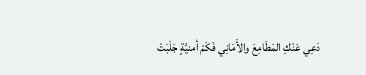دَعِي عَنْكِ المَطَامِعَ والأَمَانِي فَكَمْ أمنيَّةٍ جَلَبَتْ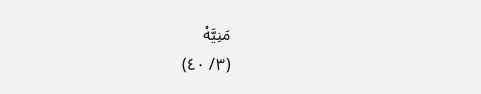مَنِيَّهْ
(٣/ ٤٠)